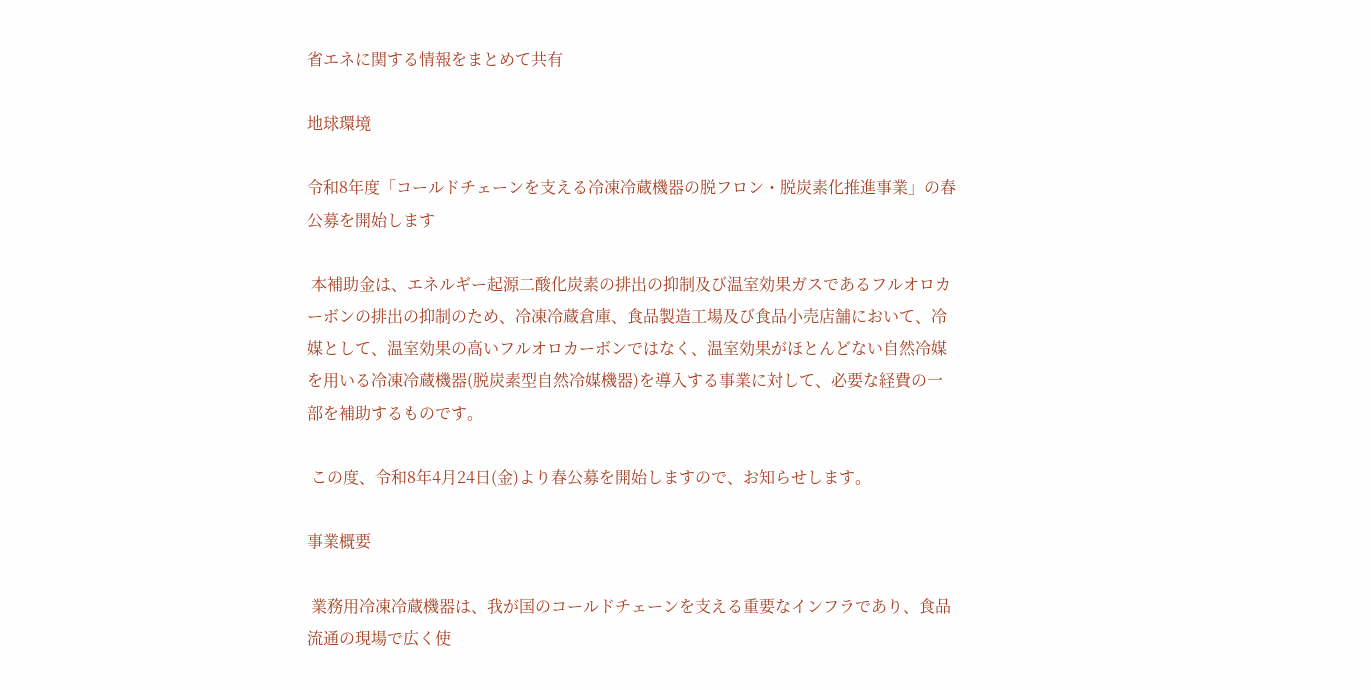省エネに関する情報をまとめて共有

地球環境

令和8年度「コールドチェーンを支える冷凍冷蔵機器の脱フロン・脱炭素化推進事業」の春公募を開始します

 本補助金は、エネルギー起源二酸化炭素の排出の抑制及び温室効果ガスであるフルオロカーボンの排出の抑制のため、冷凍冷蔵倉庫、食品製造工場及び食品小売店舗において、冷媒として、温室効果の高いフルオロカーボンではなく、温室効果がほとんどない自然冷媒を用いる冷凍冷蔵機器(脱炭素型自然冷媒機器)を導入する事業に対して、必要な経費の一部を補助するものです。

 この度、令和8年4月24日(金)より春公募を開始しますので、お知らせします。

事業概要

 業務用冷凍冷蔵機器は、我が国のコールドチェーンを支える重要なインフラであり、食品流通の現場で広く使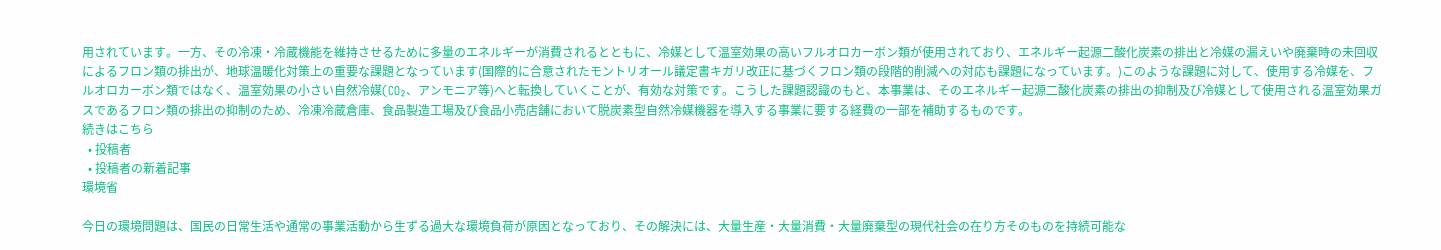用されています。一方、その冷凍・冷蔵機能を維持させるために多量のエネルギーが消費されるとともに、冷媒として温室効果の高いフルオロカーボン類が使用されており、エネルギー起源二酸化炭素の排出と冷媒の漏えいや廃棄時の未回収によるフロン類の排出が、地球温暖化対策上の重要な課題となっています(国際的に合意されたモントリオール議定書キガリ改正に基づくフロン類の段階的削減への対応も課題になっています。)このような課題に対して、使用する冷媒を、フルオロカーボン類ではなく、温室効果の小さい自然冷媒(CO₂、アンモニア等)へと転換していくことが、有効な対策です。こうした課題認識のもと、本事業は、そのエネルギー起源二酸化炭素の排出の抑制及び冷媒として使用される温室効果ガスであるフロン類の排出の抑制のため、冷凍冷蔵倉庫、食品製造工場及び食品小売店舗において脱炭素型自然冷媒機器を導入する事業に要する経費の一部を補助するものです。
続きはこちら
  • 投稿者
  • 投稿者の新着記事
環境省

今日の環境問題は、国民の日常生活や通常の事業活動から生ずる過大な環境負荷が原因となっており、その解決には、大量生産・大量消費・大量廃棄型の現代社会の在り方そのものを持続可能な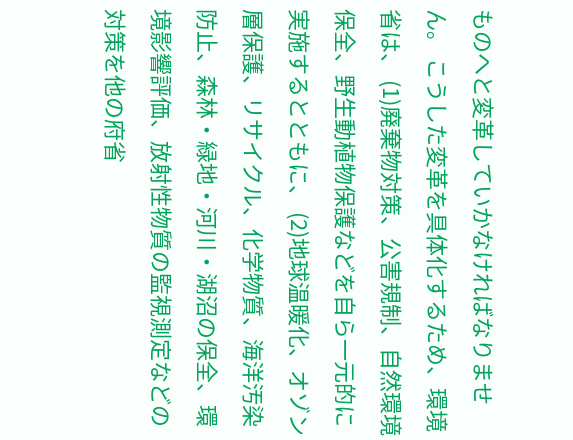ものへと変革していかなければなりません。 こうした変革を具体化するため、環境省は、 (1)廃棄物対策、公害規制、自然環境保全、野生動植物保護などを自ら一元的に実施するとともに、 (2)地球温暖化、オゾン層保護、リサイクル、化学物質、海洋汚染防止、森林・緑地・河川・湖沼の保全、環境影響評価、放射性物質の監視測定などの対策を他の府省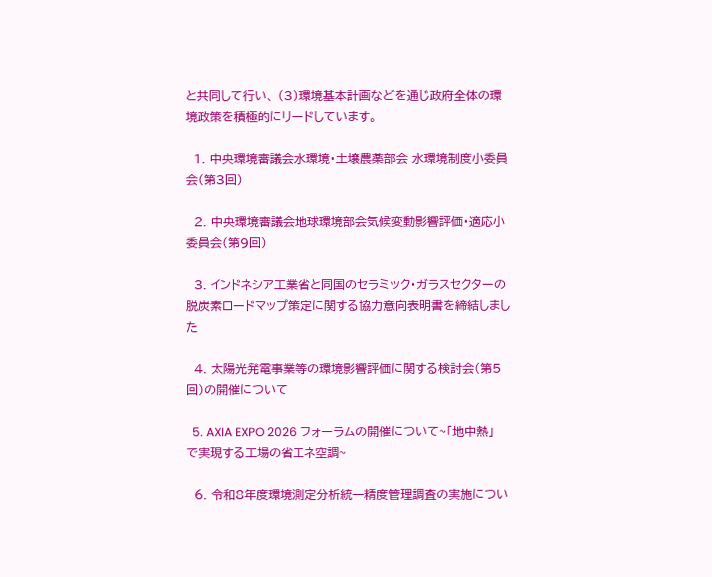と共同して行い、 (3)環境基本計画などを通じ政府全体の環境政策を積極的にリードしています。

  1. 中央環境審議会水環境・土壌農薬部会 水環境制度小委員会(第3回)

  2. 中央環境審議会地球環境部会気候変動影響評価・適応小委員会(第9回)

  3. インドネシア工業省と同国のセラミック・ガラスセクターの 脱炭素ロードマップ策定に関する協力意向表明書を締結しました

  4. 太陽光発電事業等の環境影響評価に関する検討会(第5回)の開催について

  5. AXIA EXPO 2026 フォーラムの開催について~「地中熱」で実現する工場の省エネ空調~

  6. 令和8年度環境測定分析統一精度管理調査の実施につい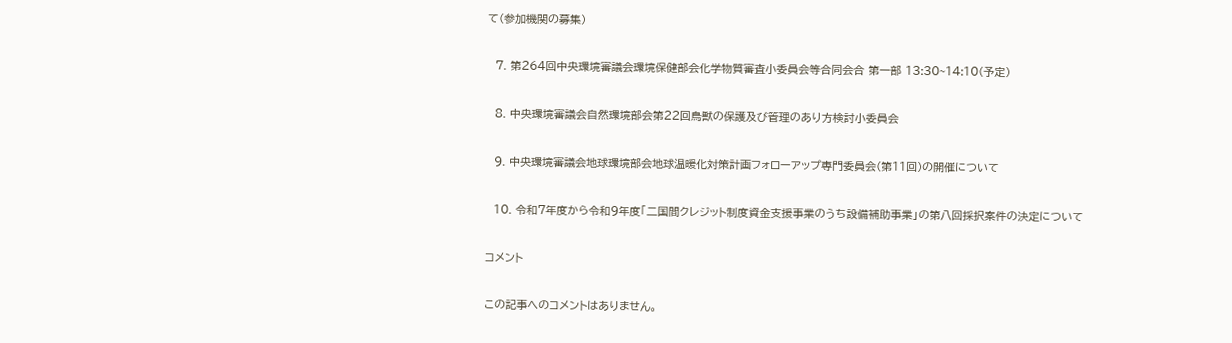て(参加機関の募集)

  7. 第264回中央環境審議会環境保健部会化学物質審査小委員会等合同会合 第一部 13:30~14:10(予定)

  8. 中央環境審議会自然環境部会第22回鳥獣の保護及び管理のあり方検討小委員会

  9. 中央環境審議会地球環境部会地球温暖化対策計画フォローアップ専門委員会(第11回)の開催について

  10. 令和7年度から令和9年度「二国間クレジット制度資金支援事業のうち設備補助事業」の第八回採択案件の決定について

コメント

この記事へのコメントはありません。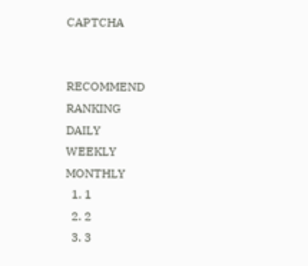CAPTCHA


RECOMMEND
RANKING
DAILY
WEEKLY
MONTHLY
  1. 1
  2. 2
  3. 3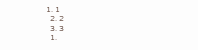1. 1
  2. 2
  3. 3
  1.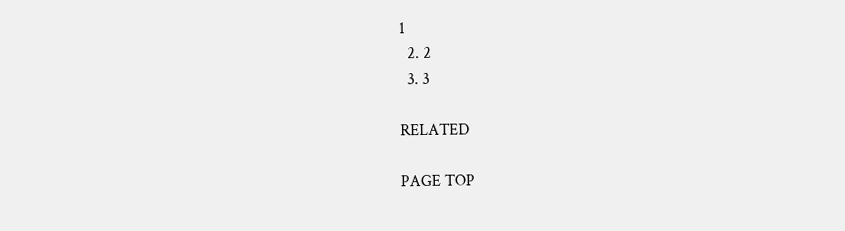1
  2. 2
  3. 3

RELATED

PAGE TOP